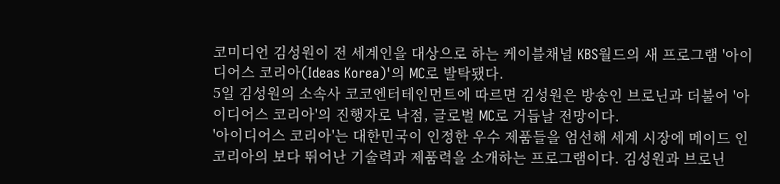코미디언 김성원이 전 세계인을 대상으로 하는 케이블채널 KBS월드의 새 프로그램 '아이디어스 코리아(Ideas Korea)'의 MC로 발탁됐다.
5일 김성원의 소속사 코코엔터테인먼트에 따르면 김성원은 방송인 브로닌과 더불어 '아이디어스 코리아'의 진행자로 낙점, 글로벌 MC로 거듭날 전망이다.
'아이디어스 코리아'는 대한민국이 인정한 우수 제품들을 엄선해 세계 시장에 메이드 인 코리아의 보다 뛰어난 기술력과 제품력을 소개하는 프로그램이다. 김성원과 브로닌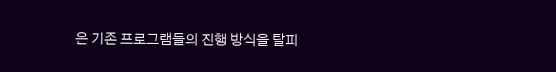은 기존 프로그램들의 진행 방식을 탈피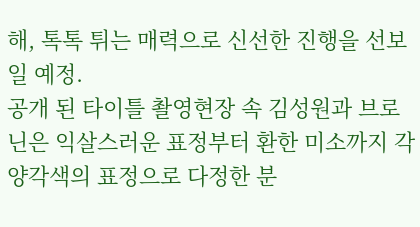해, 톡톡 튀는 매력으로 신선한 진행을 선보일 예정.
공개 된 타이틀 촬영현장 속 김성원과 브로닌은 익살스러운 표정부터 환한 미소까지 각양각색의 표정으로 다정한 분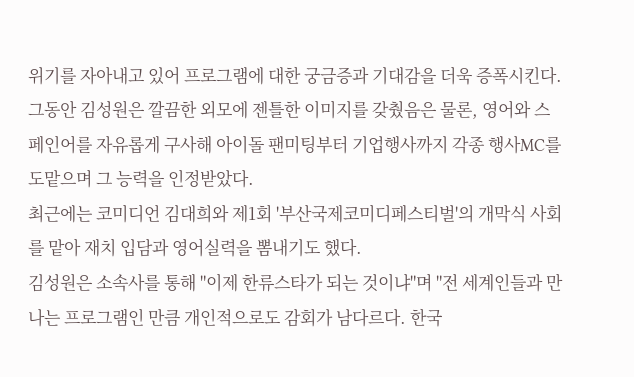위기를 자아내고 있어 프로그램에 대한 궁금증과 기대감을 더욱 증폭시킨다.
그동안 김성원은 깔끔한 외모에 젠틀한 이미지를 갖췄음은 물론, 영어와 스페인어를 자유롭게 구사해 아이돌 팬미팅부터 기업행사까지 각종 행사MC를 도맡으며 그 능력을 인정받았다.
최근에는 코미디언 김대희와 제1회 '부산국제코미디페스티벌'의 개막식 사회를 맡아 재치 입담과 영어실력을 뽐내기도 했다.
김성원은 소속사를 통해 "이제 한류스타가 되는 것이냐"며 "전 세계인들과 만나는 프로그램인 만큼 개인적으로도 감회가 남다르다. 한국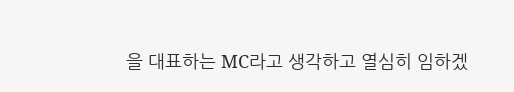을 대표하는 MC라고 생각하고 열심히 임하겠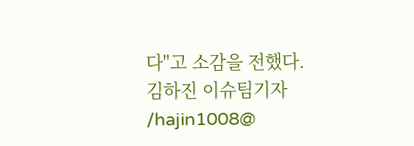다"고 소감을 전했다.
김하진 이슈팀기자 /hajin1008@